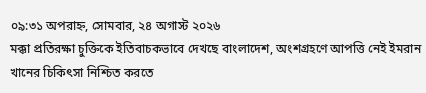০৯:৩১ অপরাহ্ন, সোমবার, ২৪ অগাস্ট ২০২৬
মক্কা প্রতিরক্ষা চুক্তিকে ইতিবাচকভাবে দেখছে বাংলাদেশ, অংশগ্রহণে আপত্তি নেই ইমরান খানের চিকিৎসা নিশ্চিত করতে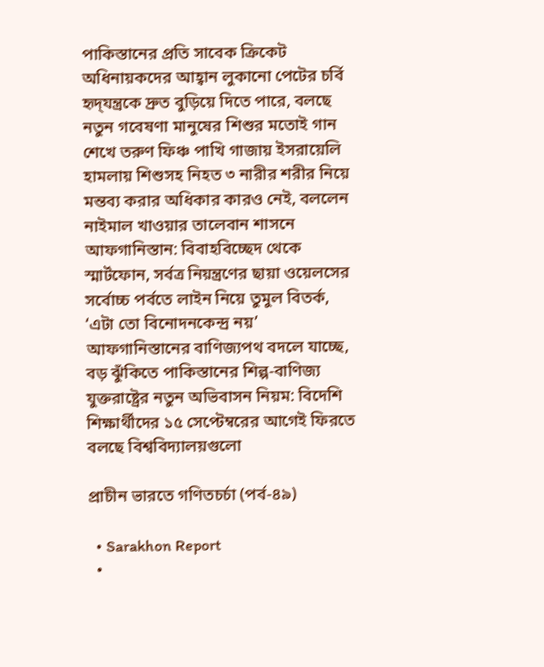পাকিস্তানের প্রতি সাবেক ক্রিকেট অধিনায়কদের আহ্বান লুকানো পেটের চর্বি হৃদ্‌যন্ত্রকে দ্রুত বুড়িয়ে দিতে পারে, বলছে নতুন গবেষণা মানুষের শিশুর মতোই গান শেখে তরুণ ফিঞ্চ পাখি গাজায় ইসরায়েলি হামলায় শিশুসহ নিহত ৩ নারীর শরীর নিয়ে মন্তব্য করার অধিকার কারও নেই, বললেন নাইমাল খাওয়ার তালেবান শাসনে আফগানিস্তান: বিবাহবিচ্ছেদ থেকে স্মার্টফোন, সর্বত্র নিয়ন্ত্রণের ছায়া ওয়েলসের সর্বোচ্চ পর্বতে লাইন নিয়ে তুমুল বিতর্ক, ‘এটা তো বিনোদনকেন্দ্র নয়’ আফগানিস্তানের বাণিজ্যপথ বদলে যাচ্ছে, বড় ঝুঁকিতে পাকিস্তানের শিল্প-বাণিজ্য যুক্তরাষ্ট্রের নতুন অভিবাসন নিয়ম: বিদেশি শিক্ষার্থীদের ১৫ সেপ্টেম্বরের আগেই ফিরতে বলছে বিশ্ববিদ্যালয়গুলো

প্রাচীন ভারতে গণিতচর্চা (পর্ব-৪৯)

  • Sarakhon Report
  •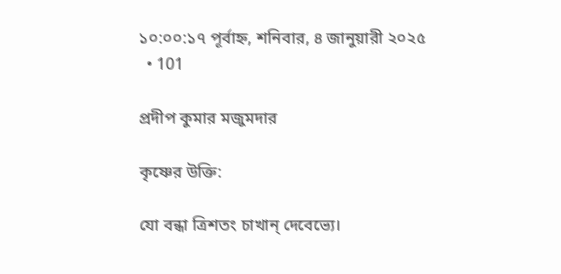১০:০০:১৭ পূর্বাহ্ন, শনিবার, ৪ জানুয়ারী ২০২৫
  • 101

প্রদীপ কুমার মজুমদার

কৃষ্ণের উক্তি:

যো বন্ধা ত্রিশতং চাখান্ দেবেভ্যে।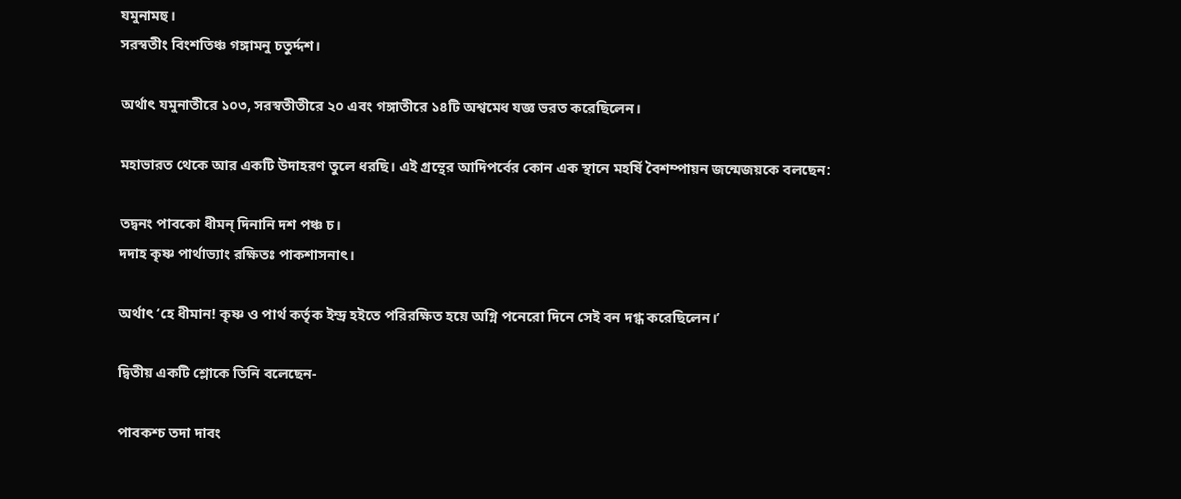যমুনামহু।
সরস্বতীং বিংশতিঞ্চ গঙ্গামনু চতুৰ্দ্দশ।

অর্থাৎ যমুনাতীরে ১০৩, সরস্বতীতীরে ২০ এবং গঙ্গাতীরে ১৪টি অশ্বমেধ যজ্ঞ ভরত করেছিলেন।

মহাভারত থেকে আর একটি উদাহরণ তুলে ধরছি। এই গ্রন্থের আদিপর্বের কোন এক স্থানে মহর্ষি বৈশম্পায়ন জন্মেজয়কে বলছেন:

তদ্বনং পাবকো ধীমন্ দিনানি দশ পঞ্চ চ।
দদাহ কৃষ্ণ পার্থাভ্যাং রক্ষিতঃ পাকশাসনাৎ।

অর্থাৎ ‘হে ধীমান! কৃষ্ণ ও পার্থ কর্তৃক ইন্দ্র হইতে পরিরক্ষিত হয়ে অগ্নি পনেরো দিনে সেই বন দগ্ধ করেছিলেন।’

দ্বিতীয় একটি শ্লোকে তিনি বলেছেন-

পাবকশ্চ তদা দাবং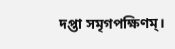দপ্তা সমৃগপক্ষিণম্।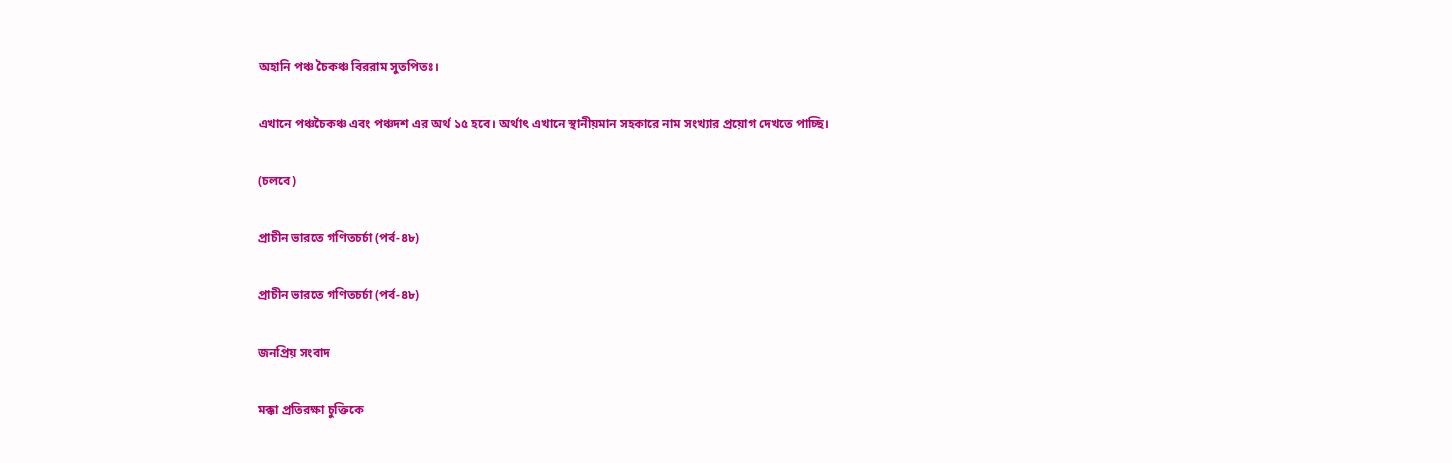অহানি পঞ্চ চৈকঞ্চ বিররাম সুতপিতঃ।

এখানে পঞ্চচৈকঞ্চ এবং পঞ্চদশ এর অর্থ ১৫ হবে। অর্থাৎ এখানে স্থানীয়মান সহকারে নাম সংখ্যার প্রয়োগ দেখতে পাচ্ছি।

(চলবে)

প্রাচীন ভারতে গণিতচর্চা (পর্ব-৪৮)

প্রাচীন ভারতে গণিতচর্চা (পর্ব-৪৮)

জনপ্রিয় সংবাদ

মক্কা প্রতিরক্ষা চুক্তিকে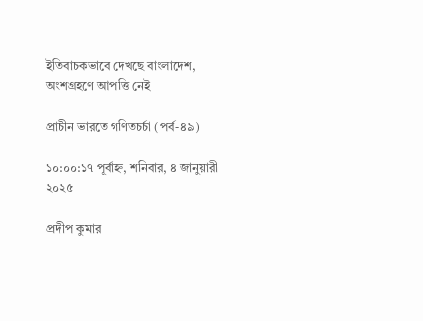ইতিবাচকভাবে দেখছে বাংলাদেশ, অংশগ্রহণে আপত্তি নেই

প্রাচীন ভারতে গণিতচর্চা (পর্ব-৪৯)

১০:০০:১৭ পূর্বাহ্ন, শনিবার, ৪ জানুয়ারী ২০২৫

প্রদীপ কুমার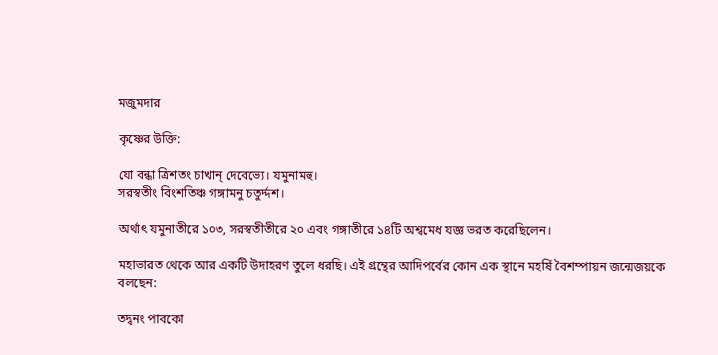মজুমদার

কৃষ্ণের উক্তি:

যো বন্ধা ত্রিশতং চাখান্ দেবেভ্যে। যমুনামহু।
সরস্বতীং বিংশতিঞ্চ গঙ্গামনু চতুৰ্দ্দশ।

অর্থাৎ যমুনাতীরে ১০৩, সরস্বতীতীরে ২০ এবং গঙ্গাতীরে ১৪টি অশ্বমেধ যজ্ঞ ভরত করেছিলেন।

মহাভারত থেকে আর একটি উদাহরণ তুলে ধরছি। এই গ্রন্থের আদিপর্বের কোন এক স্থানে মহর্ষি বৈশম্পায়ন জন্মেজয়কে বলছেন:

তদ্বনং পাবকো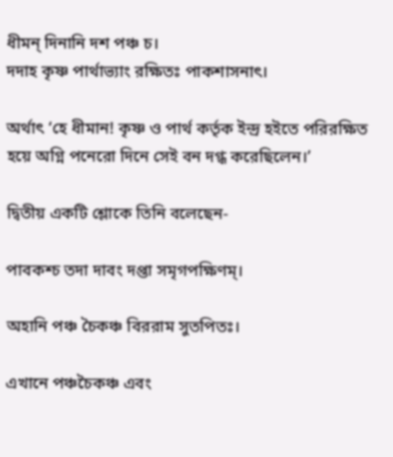ধীমন্ দিনানি দশ পঞ্চ চ।
দদাহ কৃষ্ণ পার্থাভ্যাং রক্ষিতঃ পাকশাসনাৎ।

অর্থাৎ ‘হে ধীমান! কৃষ্ণ ও পার্থ কর্তৃক ইন্দ্র হইতে পরিরক্ষিত হয়ে অগ্নি পনেরো দিনে সেই বন দগ্ধ করেছিলেন।’

দ্বিতীয় একটি শ্লোকে তিনি বলেছেন-

পাবকশ্চ তদা দাবং দপ্তা সমৃগপক্ষিণম্।

অহানি পঞ্চ চৈকঞ্চ বিররাম সুতপিতঃ।

এখানে পঞ্চচৈকঞ্চ এবং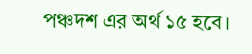পঞ্চদশ এর অর্থ ১৫ হবে।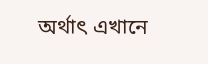অর্থাৎ এখানে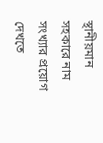স্থানীয়মান সহকারে নাম সংখ্যার প্রয়োগ দেখতে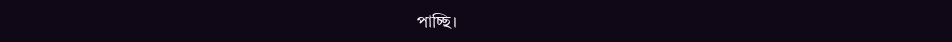পাচ্ছি।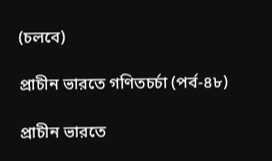(চলবে)

প্রাচীন ভারতে গণিতচর্চা (পর্ব-৪৮)

প্রাচীন ভারতে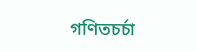গণিতচর্চা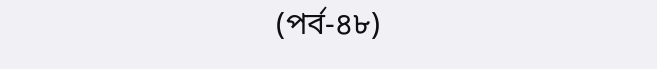(পর্ব-৪৮)